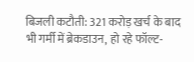बिजली कटौती: 321 करोड़ खर्च के बाद भी गर्मी में ब्रेकडाउन, हो रहे फॉल्ट-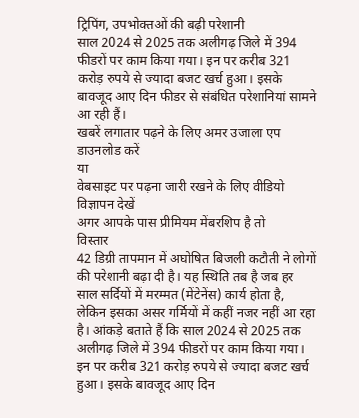ट्रिपिंग, उपभोक्तओं की बढ़ी परेशानी
साल 2024 से 2025 तक अलीगढ़ जिले में 394 फीडरों पर काम किया गया। इन पर करीब 321 करोड़ रुपये से ज्यादा बजट खर्च हुआ। इसके बावजूद आए दिन फीडर से संबंधित परेशानियां सामने आ रही हैं।
खबरें लगातार पढ़ने के लिए अमर उजाला एप डाउनलोड करें
या
वेबसाइट पर पढ़ना जारी रखने के लिए वीडियो विज्ञापन देखें
अगर आपके पास प्रीमियम मेंबरशिप है तो
विस्तार
42 डिग्री तापमान में अघोषित बिजली कटौती ने लोगों की परेशानी बढ़ा दी है। यह स्थिति तब है जब हर साल सर्दियों में मरम्मत (मेंटेनेंस) कार्य होता है, लेकिन इसका असर गर्मियों में कहीं नजर नहीं आ रहा है। आंकड़े बताते हैं कि साल 2024 से 2025 तक अलीगढ़ जिले में 394 फीडरों पर काम किया गया। इन पर करीब 321 करोड़ रुपये से ज्यादा बजट खर्च हुआ। इसके बावजूद आए दिन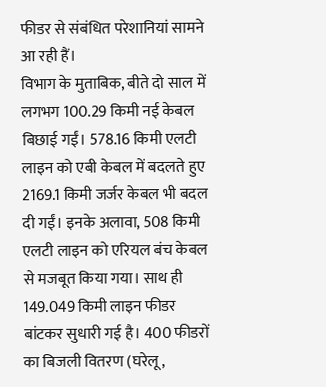फीडर से संबंधित परेशानियां सामने आ रही हैं।
विभाग के मुताबिक, बीते दो साल में लगभग 100.29 किमी नई केबल बिछाई गईं। 578.16 किमी एलटी लाइन को एबी केबल में बदलते हुए 2169.1 किमी जर्जर केबल भी बदल दी गईं। इनके अलावा, 508 किमी एलटी लाइन को एरियल बंच केबल से मजबूत किया गया। साथ ही 149.049 किमी लाइन फीडर बांटकर सुधारी गई है। 400 फीडरों का बिजली वितरण (घरेलू,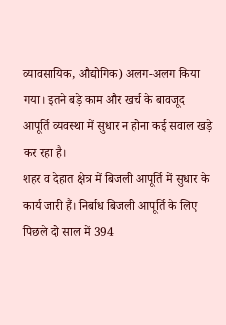व्यावसायिक, औद्योगिक) अलग-अलग किया गया। इतने बड़े काम और खर्च के बावजूद आपूर्ति व्यवस्था में सुधार न होना कई सवाल खड़े कर रहा है।
शहर व देहात क्षेत्र में बिजली आपूर्ति में सुधार के कार्य जारी हैं। निर्बाध बिजली आपूर्ति के लिए पिछले दो साल में 394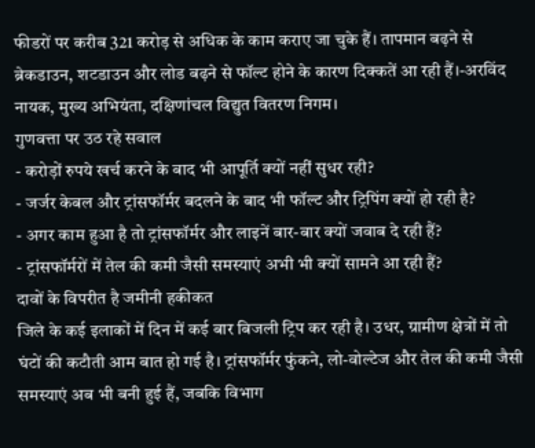फीडरों पर करीब 321 करोड़ से अधिक के काम कराए जा चुके हैं। तापमान बढ़ने से ब्रेकडाउन, शटडाउन और लोड बढ़ने से फॉल्ट होने के कारण दिक्कतें आ रही हैं।-अरविंद नायक, मुख्य अभियंता, दक्षिणांचल विद्युत वितरण निगम।
गुणवत्ता पर उठ रहे सवाल
- करोड़ों रुपये खर्च करने के बाद भी आपूर्ति क्यों नहीं सुधर रही?
- जर्जर केबल और ट्रांसफॉर्मर बदलने के बाद भी फॉल्ट और ट्रिपिंग क्यों हो रही है?
- अगर काम हुआ है तो ट्रांसफॉर्मर और लाइनें बार-बार क्यों जवाब दे रही हैं?
- ट्रांसफॉर्मरों में तेल की कमी जैसी समस्याएं अभी भी क्यों सामने आ रही हैं?
दावों के विपरीत है जमीनी हकीकत
जिले के कई इलाकों में दिन में कई बार बिजली ट्रिप कर रही है। उधर, ग्रामीण क्षेत्रों में तो घंटों की कटौती आम बात हो गई है। ट्रांसफॉर्मर फुंकने, लो-वोल्टेज और तेल की कमी जैसी समस्याएं अब भी बनी हुई हैं, जबकि विभाग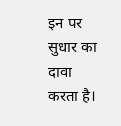इन पर सुधार का दावा करता है।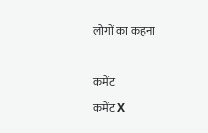लोगों का कहना

कमेंट
कमेंट X